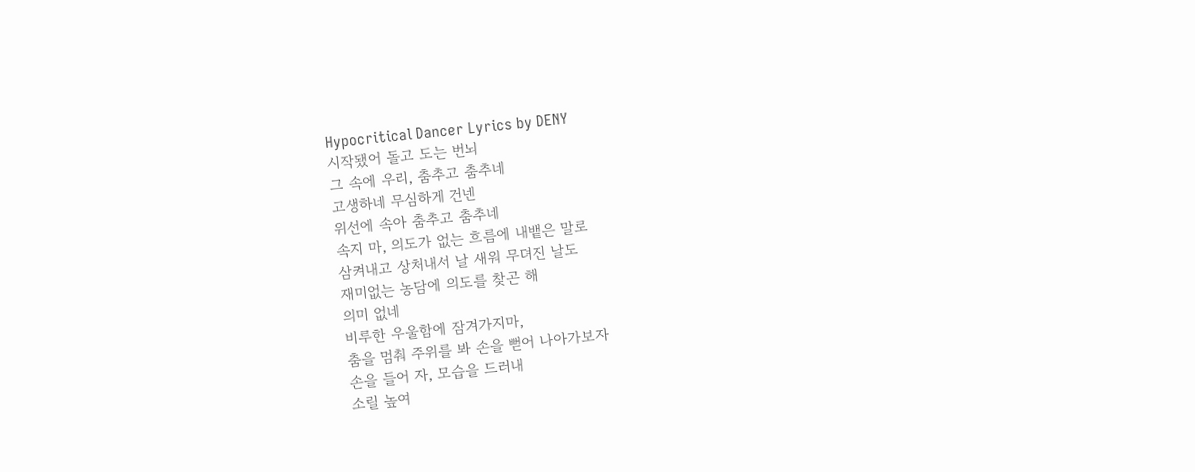Hypocritical Dancer Lyrics by DENY
시작됐어 돌고 도는 번뇌
그 속에 우리, 춤추고 춤추네
고생하네 무심하게 건넨
위선에 속아 춤추고 춤추네
속지 마, 의도가 없는 흐름에 내뱉은 말로
삼켜내고 상처내서 날 새워 무뎌진 날도
재미없는 농담에 의도를 찾곤 해
의미 없네
비루한 우울함에 잠겨가지마,
춤을 멈춰 주위를 봐 손을 뻗어 나아가보자
손을 들어 자, 모습을 드러내
소릴 높여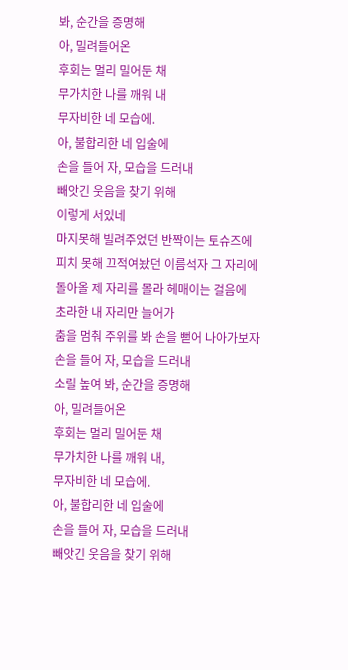봐, 순간을 증명해
아, 밀려들어온
후회는 멀리 밀어둔 채
무가치한 나를 깨워 내
무자비한 네 모습에.
아, 불합리한 네 입술에
손을 들어 자, 모습을 드러내
빼앗긴 웃음을 찾기 위해
이렇게 서있네
마지못해 빌려주었던 반짝이는 토슈즈에
피치 못해 끄적여놨던 이름석자 그 자리에
돌아올 제 자리를 몰라 헤매이는 걸음에
초라한 내 자리만 늘어가
춤을 멈춰 주위를 봐 손을 뻗어 나아가보자
손을 들어 자, 모습을 드러내
소릴 높여 봐, 순간을 증명해
아, 밀려들어온
후회는 멀리 밀어둔 채
무가치한 나를 깨워 내,
무자비한 네 모습에.
아, 불합리한 네 입술에
손을 들어 자, 모습을 드러내
빼앗긴 웃음을 찾기 위해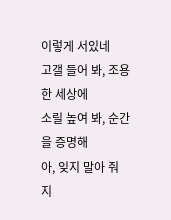이렇게 서있네
고갤 들어 봐, 조용한 세상에
소릴 높여 봐, 순간을 증명해
아, 잊지 말아 줘
지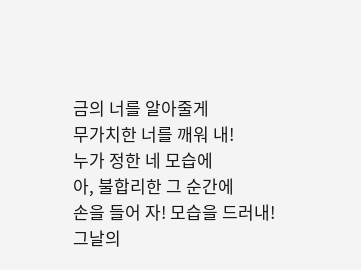금의 너를 알아줄게
무가치한 너를 깨워 내!
누가 정한 네 모습에
아, 불합리한 그 순간에
손을 들어 자! 모습을 드러내!
그날의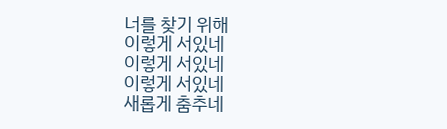너를 찾기 위해
이렇게 서있네
이렇게 서있네
이렇게 서있네
새롭게 춤추네